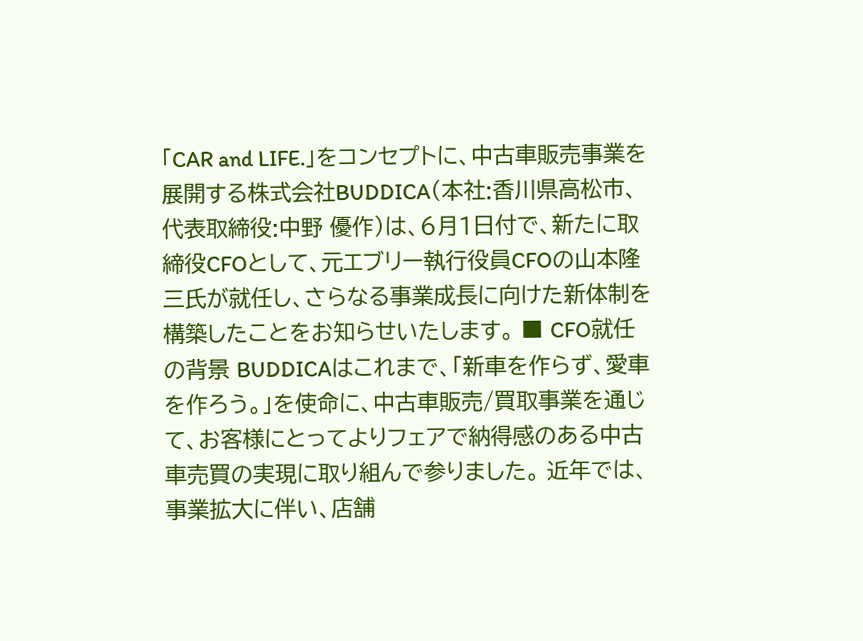「CAR and LIFE.」をコンセプトに、中古車販売事業を展開する株式会社BUDDICA(本社:香川県高松市、代表取締役:中野 優作)は、6月1日付で、新たに取締役CFOとして、元エブリー執行役員CFOの山本隆三氏が就任し、さらなる事業成長に向けた新体制を構築したことをお知らせいたします。 ■ CFO就任の背景 BUDDICAはこれまで、「新車を作らず、愛車を作ろう。」を使命に、中古車販売/買取事業を通じて、お客様にとってよりフェアで納得感のある中古車売買の実現に取り組んで参りました。 近年では、事業拡大に伴い、店舗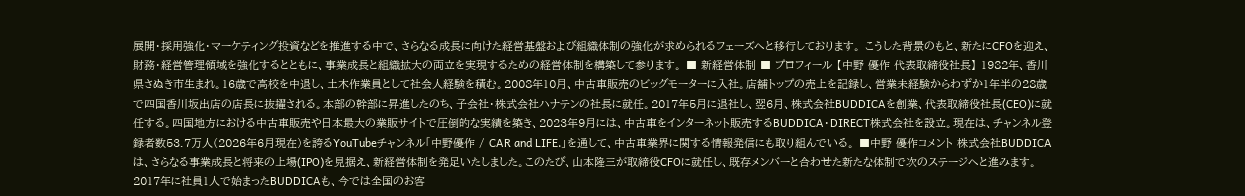展開・採用強化・マーケティング投資などを推進する中で、さらなる成長に向けた経営基盤および組織体制の強化が求められるフェーズへと移行しております。 こうした背景のもと、新たにCFOを迎え、財務・経営管理領域を強化するとともに、事業成長と組織拡大の両立を実現するための経営体制を構築して参ります。 ■ 新経営体制 ■ プロフィール 【中野 優作 代表取締役社長】 1982年、香川県さぬき市生まれ。16歳で高校を中退し、土木作業員として社会人経験を積む。2008年10月、中古車販売のビッグモーターに入社。店舗トップの売上を記録し、営業未経験からわずか1年半の28歳で四国香川坂出店の店長に抜擢される。本部の幹部に昇進したのち、子会社・株式会社ハナテンの社長に就任。2017年5月に退社し、翌6月、株式会社BUDDICAを創業、代表取締役社長(CEO)に就任する。四国地方における中古車販売や日本最大の業販サイトで圧倒的な実績を築き、2023年9月には、中古車をインターネット販売するBUDDICA・DIRECT株式会社を設立。現在は、チャンネル登録者数53.7万人(2026年6月現在)を誇るYouTubeチャンネル「中野優作 / CAR and LIFE.」を通して、中古車業界に関する情報発信にも取り組んでいる。 ■中野 優作コメント 株式会社BUDDICAは、さらなる事業成長と将来の上場(IPO)を見据え、新経営体制を発足いたしました。このたび、山本隆三が取締役CFOに就任し、既存メンバーと合わせた新たな体制で次のステージへと進みます。 2017年に社員1人で始まったBUDDICAも、今では全国のお客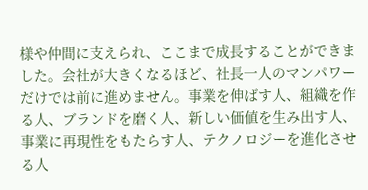様や仲間に支えられ、ここまで成長することができました。会社が大きくなるほど、社長一人のマンパワーだけでは前に進めません。事業を伸ばす人、組織を作る人、ブランドを磨く人、新しい価値を生み出す人、事業に再現性をもたらす人、テクノロジーを進化させる人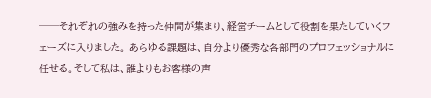──それぞれの強みを持った仲間が集まり、経営チームとして役割を果たしていくフェーズに入りました。 あらゆる課題は、自分より優秀な各部門のプロフェッショナルに任せる。そして私は、誰よりもお客様の声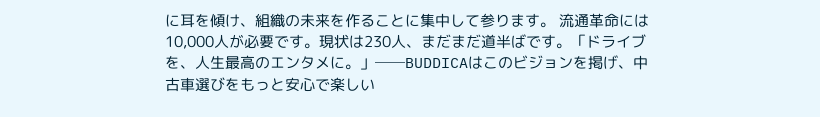に耳を傾け、組織の未来を作ることに集中して参ります。 流通革命には10,000人が必要です。現状は230人、まだまだ道半ばです。「ドライブを、人生最高のエンタメに。」──BUDDICAはこのビジョンを掲げ、中古車選びをもっと安心で楽しい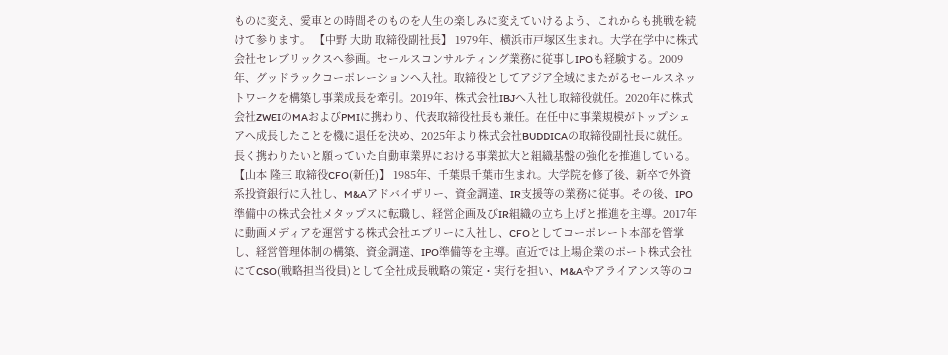ものに変え、愛車との時間そのものを人生の楽しみに変えていけるよう、これからも挑戦を続けて参ります。 【中野 大助 取締役副社長】 1979年、横浜市戸塚区生まれ。大学在学中に株式会社セレブリックスへ参画。セールスコンサルティング業務に従事しIPOも経験する。2009年、グッドラックコーポレーションへ入社。取締役としてアジア全域にまたがるセールスネットワークを構築し事業成長を牽引。2019年、株式会社IBJへ入社し取締役就任。2020年に株式会社ZWEIのMAおよびPMIに携わり、代表取締役社長も兼任。在任中に事業規模がトップシェアへ成長したことを機に退任を決め、2025年より株式会社BUDDICAの取締役副社長に就任。長く携わりたいと願っていた自動車業界における事業拡大と組織基盤の強化を推進している。 【山本 隆三 取締役CFO(新任)】 1985年、千葉県千葉市生まれ。大学院を修了後、新卒で外資系投資銀行に入社し、M&Aアドバイザリー、資金調達、IR支援等の業務に従事。その後、IPO準備中の株式会社メタップスに転職し、経営企画及びIR組織の立ち上げと推進を主導。2017年に動画メディアを運営する株式会社エブリーに入社し、CFOとしてコーポレート本部を管掌し、経営管理体制の構築、資金調達、IPO準備等を主導。直近では上場企業のポート株式会社にてCSO(戦略担当役員)として全社成長戦略の策定・実行を担い、M&Aやアライアンス等のコ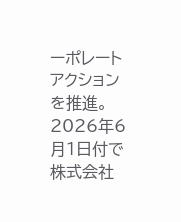ーポレートアクションを推進。2026年6月1日付で株式会社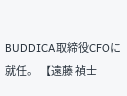BUDDICA取締役CFOに就任。 【遠藤 禎士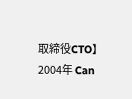取締役CTO】 2004年 Can